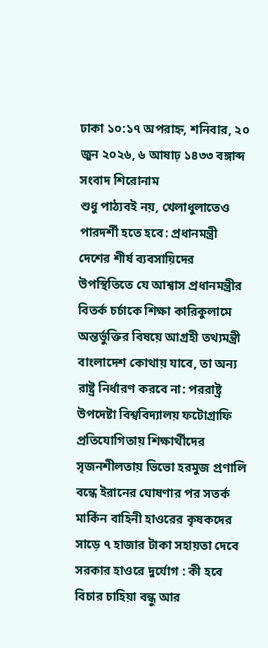ঢাকা ১০:১৭ অপরাহ্ন, শনিবার, ২০ জুন ২০২৬, ৬ আষাঢ় ১৪৩৩ বঙ্গাব্দ
সংবাদ শিরোনাম
শুধু পাঠ্যবই নয়, খেলাধুলাতেও পারদর্শী হতে হবে: প্রধানমন্ত্রী দেশের শীর্ষ ব্যবসায়িদের উপস্থিতিতে যে আশ্বাস প্রধানমন্ত্রীর বিতর্ক চর্চাকে শিক্ষা কারিকুলামে অন্তর্ভুক্তির বিষয়ে আগ্রহী তথ্যমন্ত্রী বাংলাদেশ কোথায় যাবে, তা অন্য রাষ্ট্র নির্ধারণ করবে না: পররাষ্ট্র উপদেষ্টা বিশ্ববিদ্যালয় ফটোগ্রাফি প্রতিযোগিতায় শিক্ষার্থীদের সৃজনশীলতায় ভিভো হরমুজ প্রণালি বন্ধে ইরানের ঘোষণার পর সতর্ক মার্কিন বাহিনী হাওরের কৃষকদের সাড়ে ৭ হাজার টাকা সহায়তা দেবে সরকার হাওরে দুর্যোগ : কী হবে বিচার চাহিয়া বন্ধু আর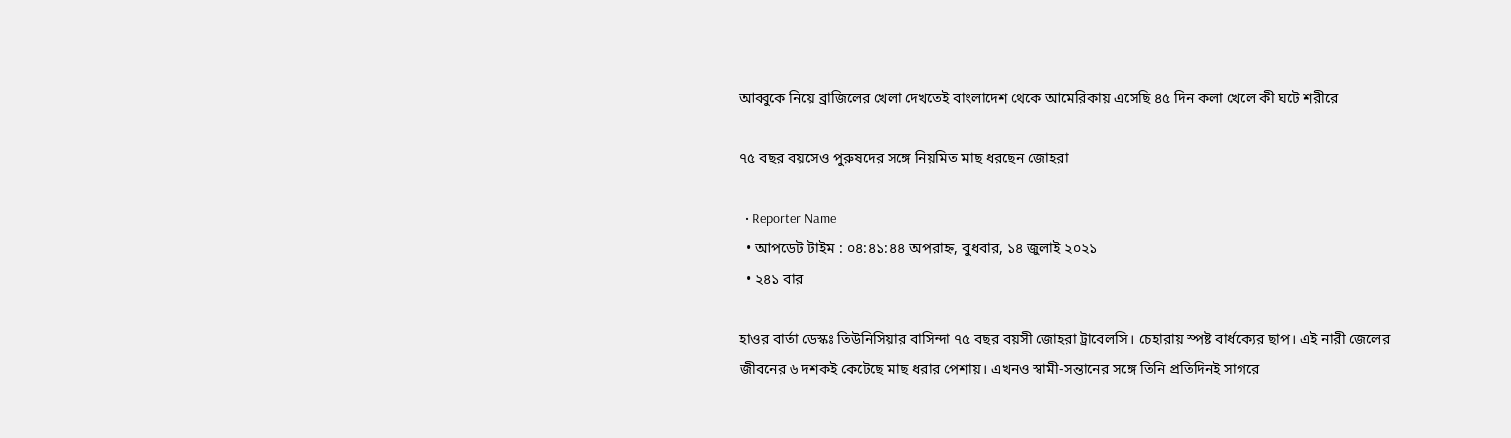আব্বুকে নিয়ে ব্রাজিলের খেলা দেখতেই বাংলাদেশ থেকে আমেরিকায় এসেছি ৪৫ দিন কলা খেলে কী ঘটে শরীরে

৭৫ বছর বয়সেও পুরুষদের সঙ্গে নিয়মিত মাছ ধরছেন জোহরা

  • Reporter Name
  • আপডেট টাইম : ০৪:৪১:৪৪ অপরাহ্ন, বুধবার, ১৪ জুলাই ২০২১
  • ২৪১ বার

হাওর বার্তা ডেস্কঃ তিউনিসিয়ার বাসিন্দা ৭৫ বছর বয়সী জোহরা ট্রাবেলসি। চেহারায় স্পষ্ট বার্ধক্যের ছাপ। এই নারী জেলের জীবনের ৬ দশকই কেটেছে মাছ ধরার পেশায়। এখনও স্বামী-সন্তানের সঙ্গে তিনি প্রতিদিনই সাগরে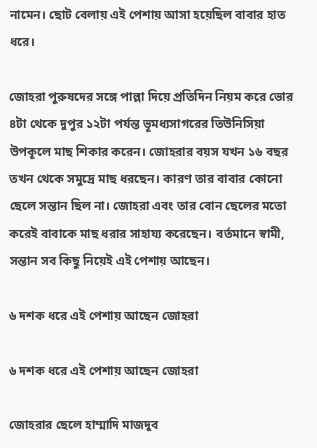নামেন। ছোট বেলায় এই পেশায় আসা হয়েছিল বাবার হাত ধরে।

জোহরা পুরুষদের সঙ্গে পাল্লা দিয়ে প্রতিদিন নিয়ম করে ভোর ৪টা থেকে দুপুর ১২টা পর্যন্ত ভূমধ্যসাগরের তিউনিসিয়া উপকূলে মাছ শিকার করেন। জোহরার বয়স যখন ১৬ বছর তখন থেকে সমুদ্রে মাছ ধরছেন। কারণ তার বাবার কোনো ছেলে সন্তান ছিল না। জোহরা এবং তার বোন ছেলের মতো করেই বাবাকে মাছ ধরার সাহায্য করেছেন। বর্তমানে স্বামী, সন্তান সব কিছু নিয়েই এই পেশায় আছেন।

৬ দশক ধরে এই পেশায় আছেন জোহরা

৬ দশক ধরে এই পেশায় আছেন জোহরা

জোহরার ছেলে হাম্মাদি মাজদুব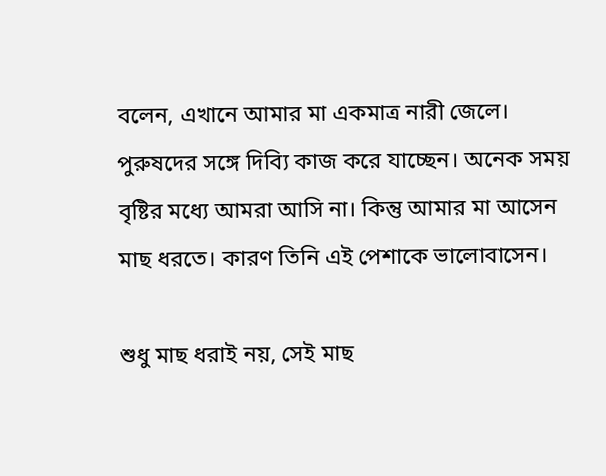বলেন, এখানে আমার মা একমাত্র নারী জেলে। পুরুষদের সঙ্গে দিব্যি কাজ করে যাচ্ছেন। অনেক সময় বৃষ্টির মধ্যে আমরা আসি না। কিন্তু আমার মা আসেন মাছ ধরতে। কারণ তিনি এই পেশাকে ভালোবাসেন।

শুধু মাছ ধরাই নয়, সেই মাছ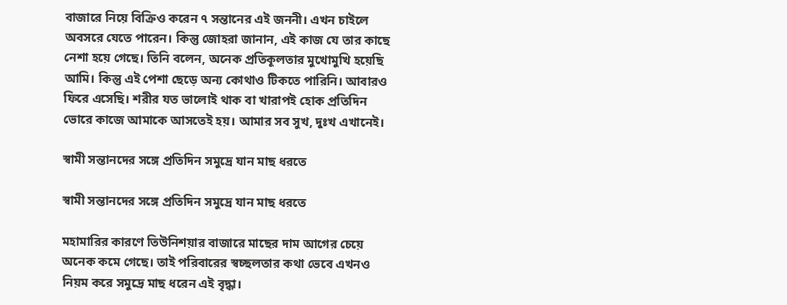বাজারে নিয়ে বিক্রিও করেন ৭ সন্তানের এই জননী। এখন চাইলে অবসরে যেতে পারেন। কিন্তু জোহরা জানান, এই কাজ যে তার কাছে নেশা হয়ে গেছে। তিনি বলেন, অনেক প্রতিকূলতার মুখোমুখি হয়েছি আমি। কিন্তু এই পেশা ছেড়ে অন্য কোথাও টিকতে পারিনি। আবারও ফিরে এসেছি। শরীর যত ভালোই থাক বা খারাপই হোক প্রতিদিন ভোরে কাজে আমাকে আসতেই হয়। আমার সব সুখ, দুঃখ এখানেই।

স্বামী সন্তানদের সঙ্গে প্রতিদিন সমুদ্রে যান মাছ ধরতে

স্বামী সন্তানদের সঙ্গে প্রতিদিন সমুদ্রে যান মাছ ধরতে

মহামারির কারণে তিউনিশয়ার বাজারে মাছের দাম আগের চেয়ে অনেক কমে গেছে। তাই পরিবারের স্বচ্ছলতার কথা ভেবে এখনও নিয়ম করে সমুদ্রে মাছ ধরেন এই বৃদ্ধা।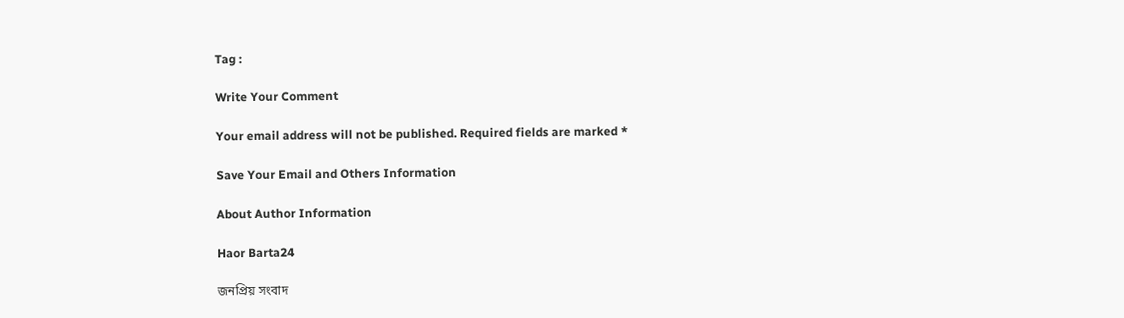Tag :

Write Your Comment

Your email address will not be published. Required fields are marked *

Save Your Email and Others Information

About Author Information

Haor Barta24

জনপ্রিয় সংবাদ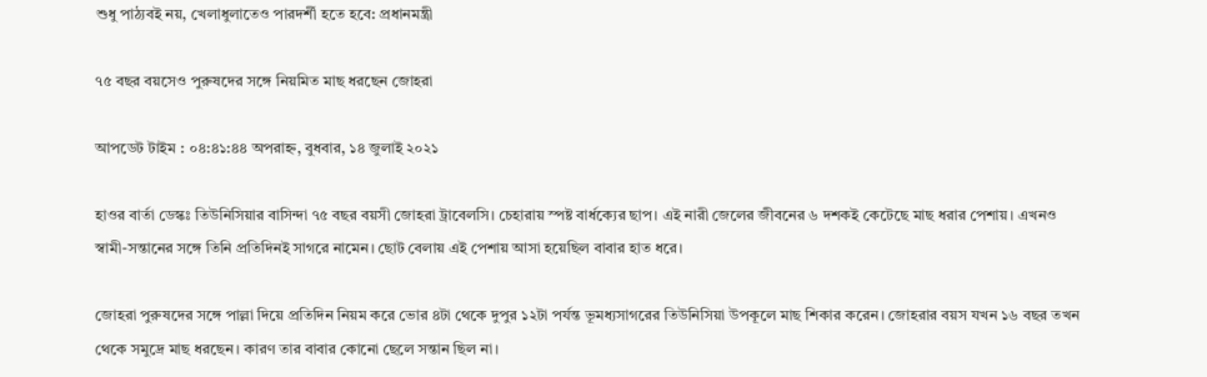শুধু পাঠ্যবই নয়, খেলাধুলাতেও পারদর্শী হতে হবে: প্রধানমন্ত্রী

৭৫ বছর বয়সেও পুরুষদের সঙ্গে নিয়মিত মাছ ধরছেন জোহরা

আপডেট টাইম : ০৪:৪১:৪৪ অপরাহ্ন, বুধবার, ১৪ জুলাই ২০২১

হাওর বার্তা ডেস্কঃ তিউনিসিয়ার বাসিন্দা ৭৫ বছর বয়সী জোহরা ট্রাবেলসি। চেহারায় স্পষ্ট বার্ধক্যের ছাপ। এই নারী জেলের জীবনের ৬ দশকই কেটেছে মাছ ধরার পেশায়। এখনও স্বামী-সন্তানের সঙ্গে তিনি প্রতিদিনই সাগরে নামেন। ছোট বেলায় এই পেশায় আসা হয়েছিল বাবার হাত ধরে।

জোহরা পুরুষদের সঙ্গে পাল্লা দিয়ে প্রতিদিন নিয়ম করে ভোর ৪টা থেকে দুপুর ১২টা পর্যন্ত ভূমধ্যসাগরের তিউনিসিয়া উপকূলে মাছ শিকার করেন। জোহরার বয়স যখন ১৬ বছর তখন থেকে সমুদ্রে মাছ ধরছেন। কারণ তার বাবার কোনো ছেলে সন্তান ছিল না।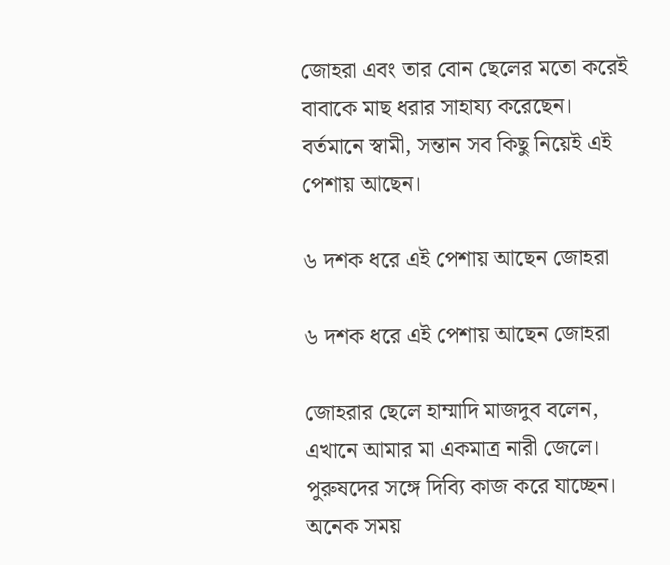জোহরা এবং তার বোন ছেলের মতো করেই বাবাকে মাছ ধরার সাহায্য করেছেন। বর্তমানে স্বামী, সন্তান সব কিছু নিয়েই এই পেশায় আছেন।

৬ দশক ধরে এই পেশায় আছেন জোহরা

৬ দশক ধরে এই পেশায় আছেন জোহরা

জোহরার ছেলে হাম্মাদি মাজদুব বলেন, এখানে আমার মা একমাত্র নারী জেলে। পুরুষদের সঙ্গে দিব্যি কাজ করে যাচ্ছেন। অনেক সময়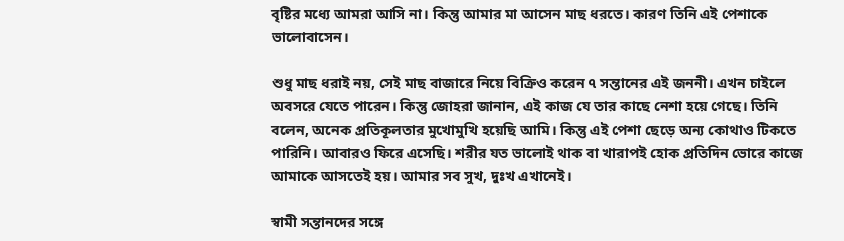বৃষ্টির মধ্যে আমরা আসি না। কিন্তু আমার মা আসেন মাছ ধরতে। কারণ তিনি এই পেশাকে ভালোবাসেন।

শুধু মাছ ধরাই নয়, সেই মাছ বাজারে নিয়ে বিক্রিও করেন ৭ সন্তানের এই জননী। এখন চাইলে অবসরে যেতে পারেন। কিন্তু জোহরা জানান, এই কাজ যে তার কাছে নেশা হয়ে গেছে। তিনি বলেন, অনেক প্রতিকূলতার মুখোমুখি হয়েছি আমি। কিন্তু এই পেশা ছেড়ে অন্য কোথাও টিকতে পারিনি। আবারও ফিরে এসেছি। শরীর যত ভালোই থাক বা খারাপই হোক প্রতিদিন ভোরে কাজে আমাকে আসতেই হয়। আমার সব সুখ, দুঃখ এখানেই।

স্বামী সন্তানদের সঙ্গে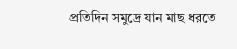প্রতিদিন সমুদ্রে যান মাছ ধরতে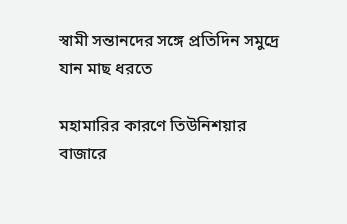স্বামী সন্তানদের সঙ্গে প্রতিদিন সমুদ্রে যান মাছ ধরতে

মহামারির কারণে তিউনিশয়ার বাজারে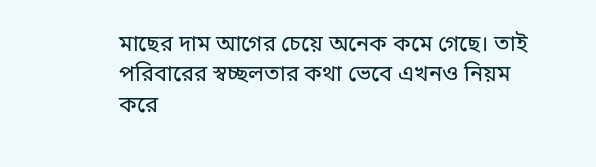মাছের দাম আগের চেয়ে অনেক কমে গেছে। তাই পরিবারের স্বচ্ছলতার কথা ভেবে এখনও নিয়ম করে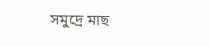সমুদ্রে মাছ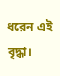ধরেন এই বৃদ্ধা।